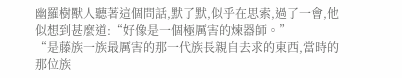幽羅樹獸人聽著這個問話,默了默,似乎在思索,過了一會,他似想到甚麼道:“好像是一個極厲害的煉器師。”
“是藤族一族最厲害的那一代族長親自去求的東西,當時的那位族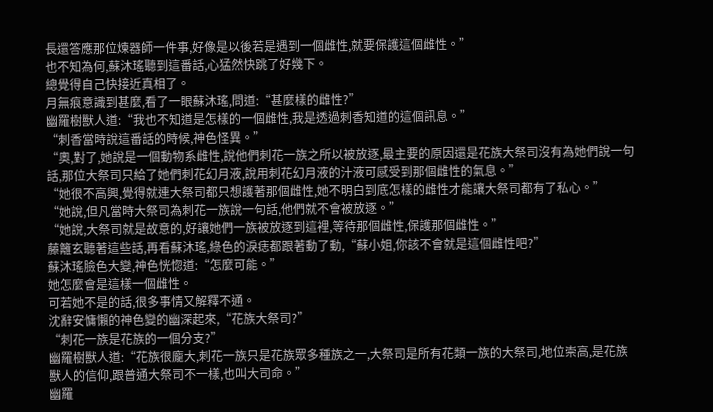長還答應那位煉器師一件事,好像是以後若是遇到一個雌性,就要保護這個雌性。”
也不知為何,蘇沐瑤聽到這番話,心猛然快跳了好幾下。
總覺得自己快接近真相了。
月無痕意識到甚麼,看了一眼蘇沐瑤,問道:“甚麼樣的雌性?”
幽羅樹獸人道:“我也不知道是怎樣的一個雌性,我是透過刺香知道的這個訊息。”
“刺香當時說這番話的時候,神色怪異。”
“奧,對了,她說是一個動物系雌性,說他們刺花一族之所以被放逐,最主要的原因還是花族大祭司沒有為她們說一句話,那位大祭司只給了她們刺花幻月液,說用刺花幻月液的汁液可感受到那個雌性的氣息。”
“她很不高興,覺得就連大祭司都只想護著那個雌性,她不明白到底怎樣的雌性才能讓大祭司都有了私心。”
“她說,但凡當時大祭司為刺花一族說一句話,他們就不會被放逐。”
“她說,大祭司就是故意的,好讓她們一族被放逐到這裡,等待那個雌性,保護那個雌性。”
藤籬玄聽著這些話,再看蘇沐瑤,綠色的淚痣都跟著動了動,“蘇小姐,你該不會就是這個雌性吧?”
蘇沐瑤臉色大變,神色恍惚道:“怎麼可能。”
她怎麼會是這樣一個雌性。
可若她不是的話,很多事情又解釋不通。
沈辭安慵懶的神色變的幽深起來,“花族大祭司?”
“刺花一族是花族的一個分支?”
幽羅樹獸人道:“花族很龐大,刺花一族只是花族眾多種族之一,大祭司是所有花類一族的大祭司,地位崇高,是花族獸人的信仰,跟普通大祭司不一樣,也叫大司命。”
幽羅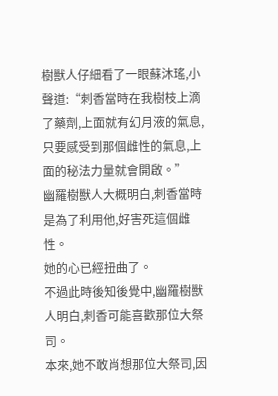樹獸人仔細看了一眼蘇沐瑤,小聲道:“刺香當時在我樹枝上滴了藥劑,上面就有幻月液的氣息,只要感受到那個雌性的氣息,上面的秘法力量就會開啟。”
幽羅樹獸人大概明白,刺香當時是為了利用他,好害死這個雌性。
她的心已經扭曲了。
不過此時後知後覺中,幽羅樹獸人明白,刺香可能喜歡那位大祭司。
本來,她不敢肖想那位大祭司,因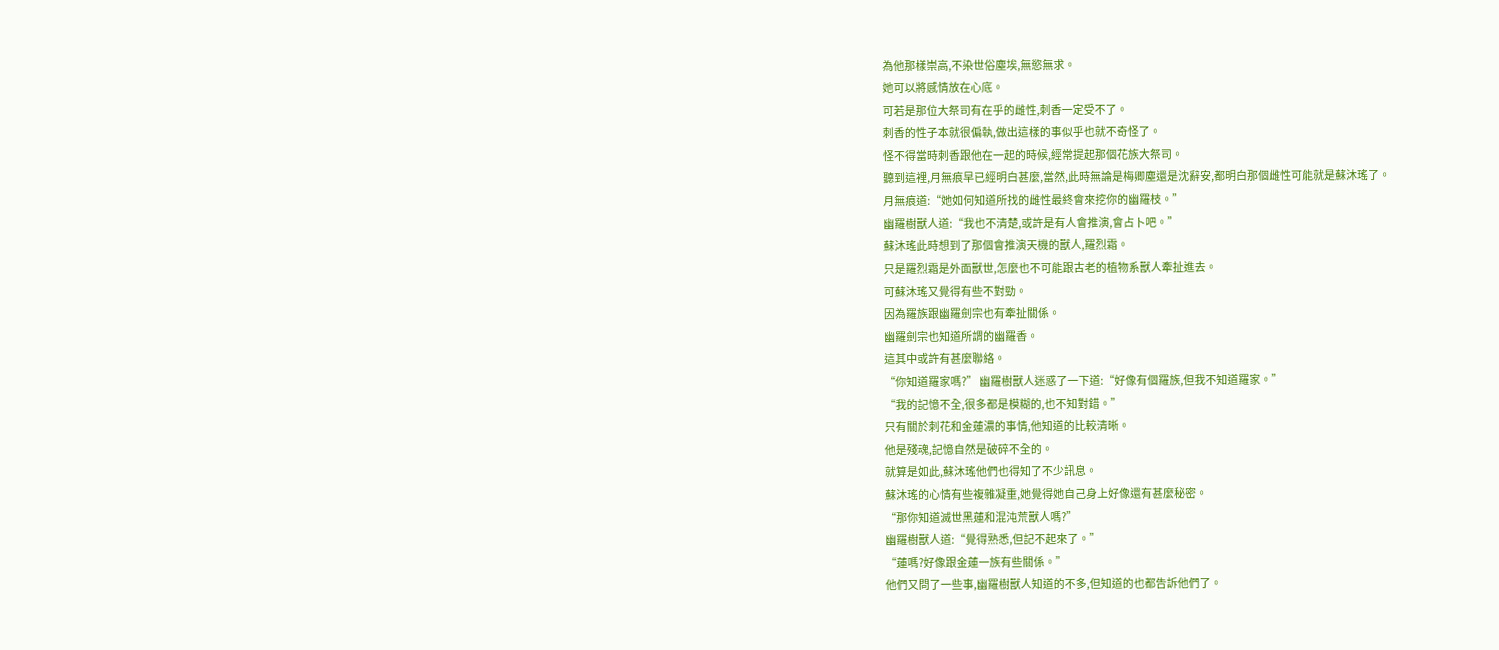為他那樣崇高,不染世俗塵埃,無慾無求。
她可以將感情放在心底。
可若是那位大祭司有在乎的雌性,刺香一定受不了。
刺香的性子本就很偏執,做出這樣的事似乎也就不奇怪了。
怪不得當時刺香跟他在一起的時候,經常提起那個花族大祭司。
聽到這裡,月無痕早已經明白甚麼,當然,此時無論是梅卿塵還是沈辭安,都明白那個雌性可能就是蘇沐瑤了。
月無痕道:“她如何知道所找的雌性最終會來挖你的幽羅枝。”
幽羅樹獸人道:“我也不清楚,或許是有人會推演,會占卜吧。”
蘇沐瑤此時想到了那個會推演天機的獸人,羅烈霜。
只是羅烈霜是外面獸世,怎麼也不可能跟古老的植物系獸人牽扯進去。
可蘇沐瑤又覺得有些不對勁。
因為羅族跟幽羅劍宗也有牽扯關係。
幽羅劍宗也知道所謂的幽羅香。
這其中或許有甚麼聯絡。
“你知道羅家嗎?” 幽羅樹獸人迷惑了一下道:“好像有個羅族,但我不知道羅家。”
“我的記憶不全,很多都是模糊的,也不知對錯。”
只有關於刺花和金蓮濃的事情,他知道的比較清晰。
他是殘魂,記憶自然是破碎不全的。
就算是如此,蘇沐瑤他們也得知了不少訊息。
蘇沐瑤的心情有些複雜凝重,她覺得她自己身上好像還有甚麼秘密。
“那你知道滅世黑蓮和混沌荒獸人嗎?”
幽羅樹獸人道:“覺得熟悉,但記不起來了。”
“蓮嗎?好像跟金蓮一族有些關係。”
他們又問了一些事,幽羅樹獸人知道的不多,但知道的也都告訴他們了。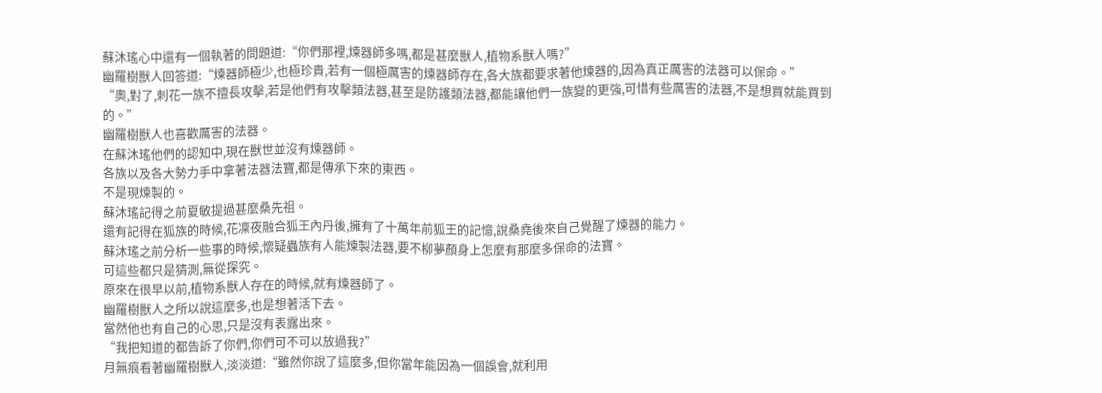蘇沐瑤心中還有一個執著的問題道:“你們那裡,煉器師多嗎,都是甚麼獸人,植物系獸人嗎?”
幽羅樹獸人回答道:“煉器師極少,也極珍貴,若有一個極厲害的煉器師存在,各大族都要求著他煉器的,因為真正厲害的法器可以保命。”
“奧,對了,刺花一族不擅長攻擊,若是他們有攻擊類法器,甚至是防護類法器,都能讓他們一族變的更強,可惜有些厲害的法器,不是想買就能買到的。”
幽羅樹獸人也喜歡厲害的法器。
在蘇沐瑤他們的認知中,現在獸世並沒有煉器師。
各族以及各大勢力手中拿著法器法寶,都是傳承下來的東西。
不是現煉製的。
蘇沐瑤記得之前夏敏提過甚麼桑先祖。
還有記得在狐族的時候,花凜夜融合狐王內丹後,擁有了十萬年前狐王的記憶,說桑堯後來自己覺醒了煉器的能力。
蘇沐瑤之前分析一些事的時候,懷疑蟲族有人能煉製法器,要不柳夢顏身上怎麼有那麼多保命的法寶。
可這些都只是猜測,無從探究。
原來在很早以前,植物系獸人存在的時候,就有煉器師了。
幽羅樹獸人之所以說這麼多,也是想著活下去。
當然他也有自己的心思,只是沒有表露出來。
“我把知道的都告訴了你們,你們可不可以放過我?”
月無痕看著幽羅樹獸人,淡淡道:“雖然你說了這麼多,但你當年能因為一個誤會,就利用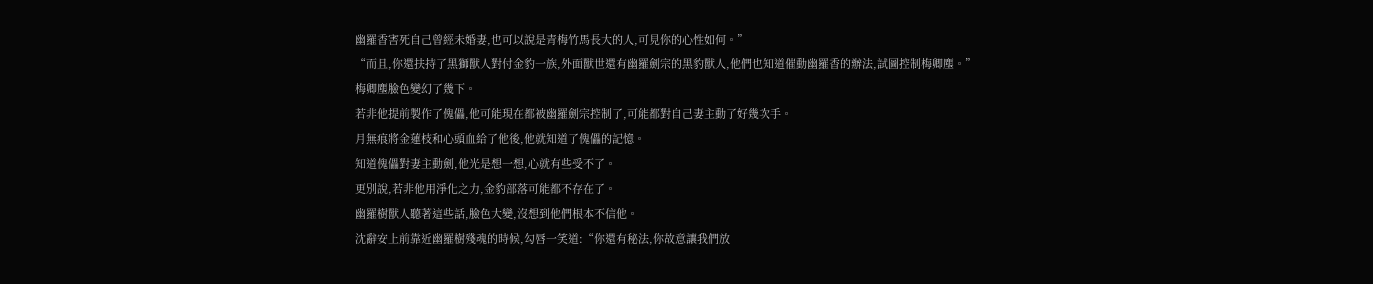幽羅香害死自己曾經未婚妻,也可以說是青梅竹馬長大的人,可見你的心性如何。”
“而且,你還扶持了黑獅獸人對付金豹一族,外面獸世還有幽羅劍宗的黑豹獸人,他們也知道催動幽羅香的辦法,試圖控制梅卿塵。”
梅卿塵臉色變幻了幾下。
若非他提前製作了傀儡,他可能現在都被幽羅劍宗控制了,可能都對自己妻主動了好幾次手。
月無痕將金蓮枝和心頭血給了他後,他就知道了傀儡的記憶。
知道傀儡對妻主動劍,他光是想一想,心就有些受不了。
更別說,若非他用淨化之力,金豹部落可能都不存在了。
幽羅樹獸人聽著這些話,臉色大變,沒想到他們根本不信他。
沈辭安上前靠近幽羅樹殘魂的時候,勾唇一笑道:“你還有秘法,你故意讓我們放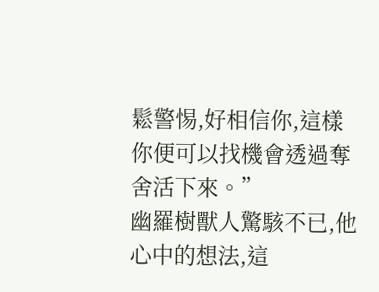鬆警惕,好相信你,這樣你便可以找機會透過奪舍活下來。”
幽羅樹獸人驚駭不已,他心中的想法,這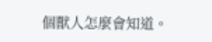個獸人怎麼會知道。